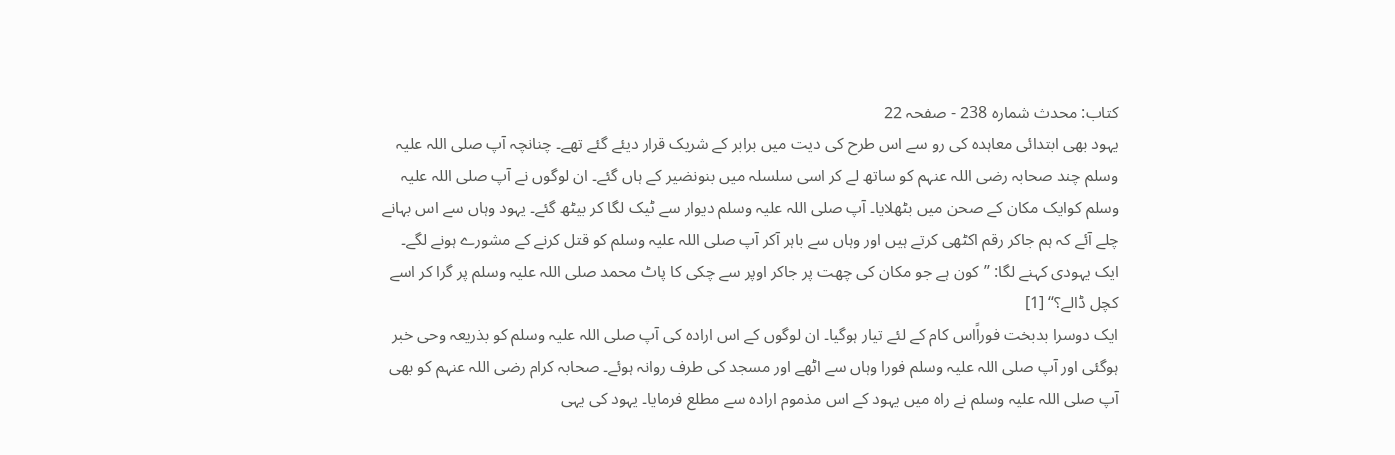کتاب: محدث شمارہ 238 - صفحہ 22
یہود بھی ابتدائی معاہدہ کی رو سے اس طرح کی دیت میں برابر کے شریک قرار دیئے گئے تھے۔ چنانچہ آپ صلی اللہ علیہ وسلم چند صحابہ رضی اللہ عنہم کو ساتھ لے کر اسی سلسلہ میں بنونضیر کے ہاں گئے۔ ان لوگوں نے آپ صلی اللہ علیہ وسلم کوایک مکان کے صحن میں بٹھلایا۔ آپ صلی اللہ علیہ وسلم دیوار سے ٹیک لگا کر بیٹھ گئے۔ یہود وہاں سے اس بہانے چلے آئے کہ ہم جاکر رقم اکٹھی کرتے ہیں اور وہاں سے باہر آکر آپ صلی اللہ علیہ وسلم کو قتل کرنے کے مشورے ہونے لگے۔ ایک یہودی کہنے لگا: ’’کون ہے جو مکان کی چھت پر جاکر اوپر سے چکی کا پاٹ محمد صلی اللہ علیہ وسلم پر گرا کر اسے کچل ڈالے؟‘‘ [1]
ایک دوسرا بدبخت فوراًاس کام کے لئے تیار ہوگیا۔ ان لوگوں کے اس ارادہ کی آپ صلی اللہ علیہ وسلم کو بذریعہ وحی خبر ہوگئی اور آپ صلی اللہ علیہ وسلم فورا وہاں سے اٹھے اور مسجد کی طرف روانہ ہوئے۔ صحابہ کرام رضی اللہ عنہم کو بھی آپ صلی اللہ علیہ وسلم نے راہ میں یہود کے اس مذموم ارادہ سے مطلع فرمایا۔ یہود کی یہی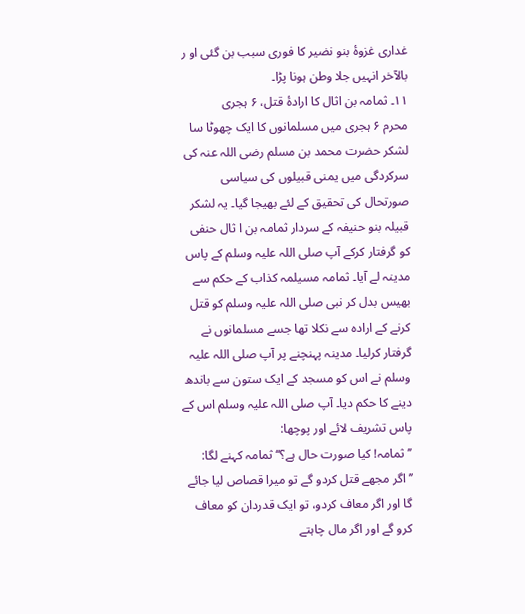غداری غزوۂ بنو نضیر کا فوری سبب بن گئی او ر بالآخر انہیں جلا وطن ہونا پڑا۔
۱۱۔ ثمامہ بن اثال کا ارادۂ قتل، ۶ ہجری
محرم ۶ ہجری میں مسلمانوں کا ایک چھوٹا سا لشکر حضرت محمد بن مسلم رضی اللہ عنہ کی سرکردگی میں یمنی قبیلوں کی سیاسی صورتحال کی تحقیق کے لئے بھیجا گیا۔ یہ لشکر قبیلہ بنو حنیفہ کے سردار ثمامہ بن ا ثال حنفی کو گرفتار کرکے آپ صلی اللہ علیہ وسلم کے پاس مدینہ لے آیا۔ ثمامہ مسیلمہ کذاب کے حکم سے بھیس بدل کر نبی صلی اللہ علیہ وسلم کو قتل کرنے کے ارادہ سے نکلا تھا جسے مسلمانوں نے گرفتار کرلیا۔ مدینہ پہنچنے پر آپ صلی اللہ علیہ وسلم نے اس کو مسجد کے ایک ستون سے باندھ دینے کا حکم دیا۔ آپ صلی اللہ علیہ وسلم اس کے پاس تشریف لائے اور پوچھا:
’’ثمامہ! کیا صورت حال ہے؟‘‘ ثمامہ کہنے لگا:
’’اگر مجھے قتل کردو گے تو میرا قصاص لیا جائے گا اور اگر معاف کردو، تو ایک قدردان کو معاف کرو گے اور اگر مال چاہتے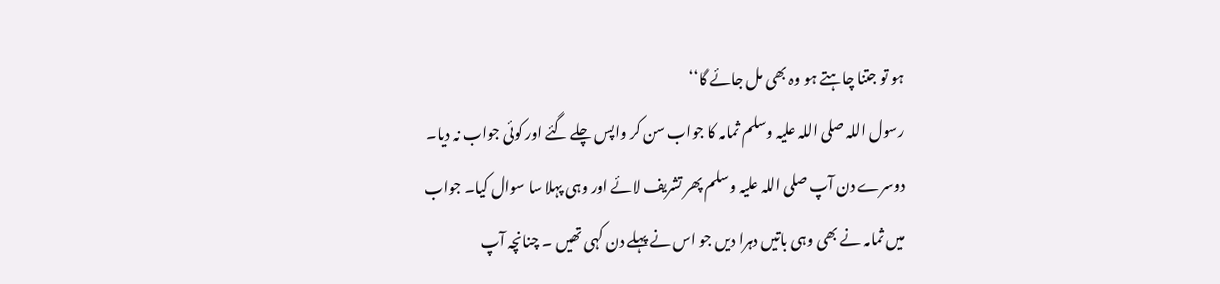ہو تو جتنا چاہتے ہو وہ بھی مل جائے گا‘‘
رسول اللہ صلی اللہ علیہ وسلم ثمامہ کا جواب سن کر واپس چلے گئے اور کوئی جواب نہ دیا۔ دوسرے دن آپ صلی اللہ علیہ وسلم پھر تشریف لائے اور وہی پہلا سا سوال کیا۔ جواب میں ثمامہ نے بھی وہی باتیں دہرا دیں جو اس نے پہلے دن کہی تھیں ۔ چنانچہ آپ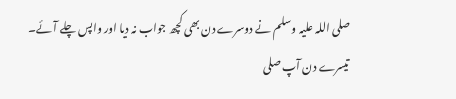صلی اللہ علیہ وسلم نے دوسرے دن بھی کچھ جواب نہ دیا اور واپس چلے آئے۔
تیسرے دن آپ صلی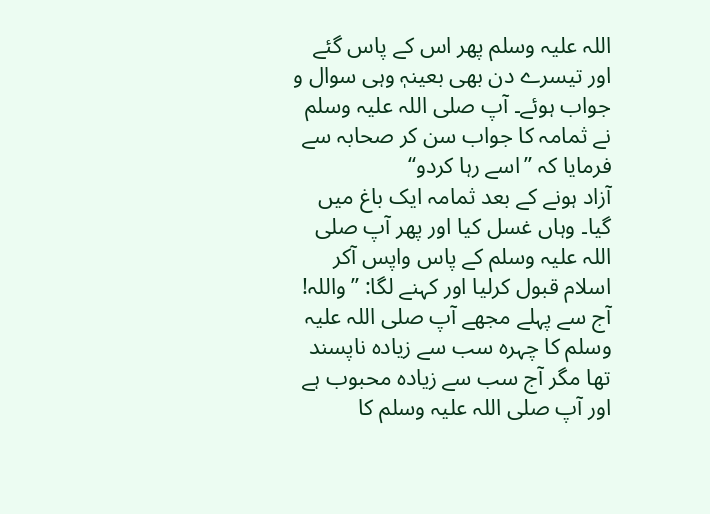اللہ علیہ وسلم پھر اس کے پاس گئے اور تیسرے دن بھی بعینہٖ وہی سوال و جواب ہوئے۔ آپ صلی اللہ علیہ وسلم نے ثمامہ کا جواب سن کر صحابہ سے فرمایا کہ ’’اسے رہا کردو‘‘
آزاد ہونے کے بعد ثمامہ ایک باغ میں گیا۔ وہاں غسل کیا اور پھر آپ صلی اللہ علیہ وسلم کے پاس واپس آکر اسلام قبول کرلیا اور کہنے لگا: ’’واللہ! آج سے پہلے مجھے آپ صلی اللہ علیہ وسلم کا چہرہ سب سے زیادہ ناپسند تھا مگر آج سب سے زیادہ محبوب ہے اور آپ صلی اللہ علیہ وسلم کا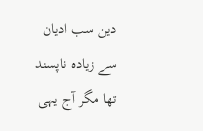دین سب ادیان سے زیادہ ناپسند تھا مگر آج یہی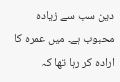دین سب سے زیادہ محبوب ہے۔ میں عمرہ کا ارادہ کر رہا تھا کہ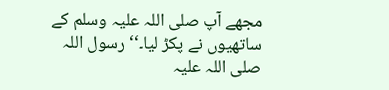مجھے آپ صلی اللہ علیہ وسلم کے ساتھیوں نے پکڑ لیا۔‘‘ رسول اللہ صلی اللہ علیہ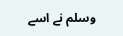وسلم نے اسے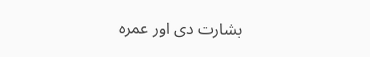بشارت دی اور عمرہ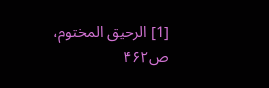[1] الرحیق المختوم، ص۴۶۲